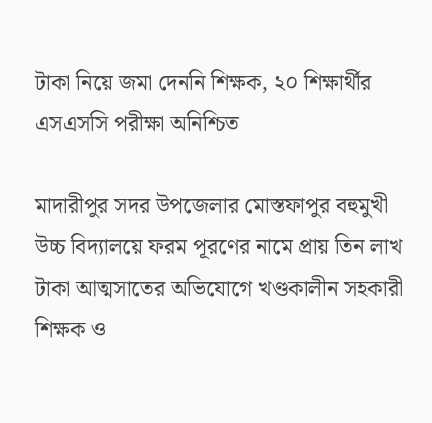টাকা নিয়ে জমা দেননি শিক্ষক, ২০ শিক্ষার্থীর এসএসসি পরীক্ষা অনিশ্চিত

মাদারীপুর সদর উপজেলার মোস্তফাপুর বহুমুখী উচ্চ বিদ্যালয়ে ফরম পূরণের নামে প্রায় তিন লাখ টাকা আত্মসাতের অভিযোগে খণ্ডকালীন সহকারী শিক্ষক ও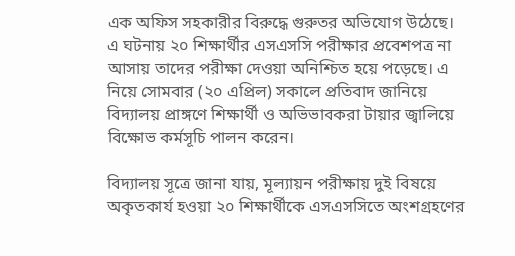এক অফিস সহকারীর বিরুদ্ধে গুরুতর অভিযোগ উঠেছে। এ ঘটনায় ২০ শিক্ষার্থীর এসএসসি পরীক্ষার প্রবেশপত্র না আসায় তাদের পরীক্ষা দেওয়া অনিশ্চিত হয়ে পড়েছে। এ নিয়ে সোমবার (২০ এপ্রিল) সকালে প্রতিবাদ জানিয়ে বিদ্যালয় প্রাঙ্গণে শিক্ষার্থী ও অভিভাবকরা টায়ার জ্বালিয়ে বিক্ষোভ কর্মসূচি পালন করেন।

বিদ্যালয় সূত্রে জানা যায়, মূল্যায়ন পরীক্ষায় দুই বিষয়ে অকৃতকার্য হওয়া ২০ শিক্ষার্থীকে এসএসসিতে অংশগ্রহণের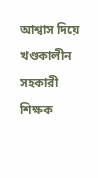আশ্বাস দিয়ে খণ্ডকালীন সহকারী শিক্ষক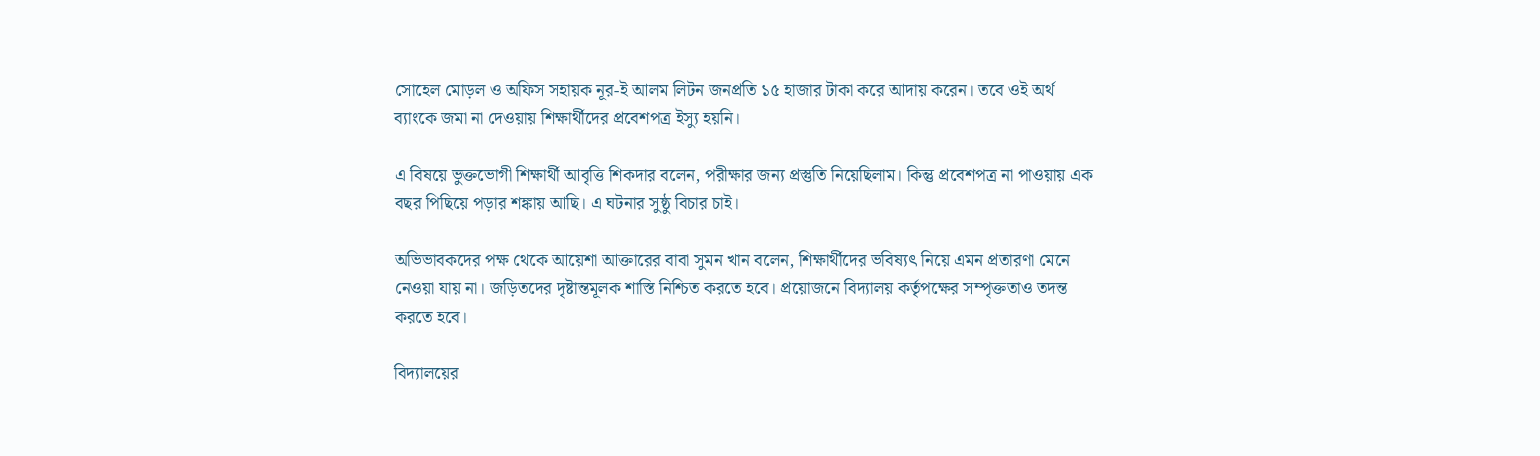সোহেল মোড়ল ও অফিস সহায়ক নূর-ই আলম লিটন জনপ্রতি ১৫ হাজার টাকা করে আদায় করেন। তবে ওই অর্থ ব্যাংকে জমা না দেওয়ায় শিক্ষার্থীদের প্রবেশপত্র ইস্যু হয়নি।

এ বিষয়ে ভুক্তভোগী শিক্ষার্থী আবৃত্তি শিকদার বলেন, পরীক্ষার জন্য প্রস্তুতি নিয়েছিলাম। কিন্তু প্রবেশপত্র না পাওয়ায় এক বছর পিছিয়ে পড়ার শঙ্কায় আছি। এ ঘটনার সুষ্ঠু বিচার চাই।

অভিভাবকদের পক্ষ থেকে আয়েশা আক্তারের বাবা সুমন খান বলেন, শিক্ষার্থীদের ভবিষ্যৎ নিয়ে এমন প্রতারণা মেনে নেওয়া যায় না। জড়িতদের দৃষ্টান্তমূলক শাস্তি নিশ্চিত করতে হবে। প্রয়োজনে বিদ্যালয় কর্তৃপক্ষের সম্পৃক্ততাও তদন্ত করতে হবে।

বিদ্যালয়ের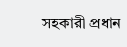সহকারী প্রধান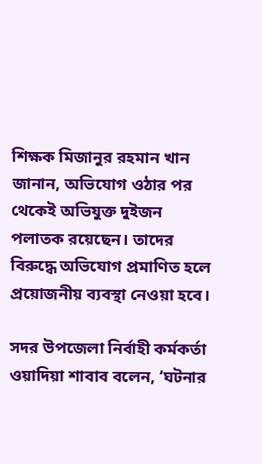শিক্ষক মিজানুর রহমান খান জানান, অভিযোগ ওঠার পর থেকেই অভিযুক্ত দুইজন পলাতক রয়েছেন। তাদের বিরুদ্ধে অভিযোগ প্রমাণিত হলে প্রয়োজনীয় ব্যবস্থা নেওয়া হবে।

সদর উপজেলা নির্বাহী কর্মকর্তা ওয়াদিয়া শাবাব বলেন, ‘ঘটনার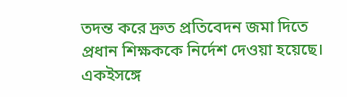তদন্ত করে দ্রুত প্রতিবেদন জমা দিতে প্রধান শিক্ষককে নির্দেশ দেওয়া হয়েছে। একইসঙ্গে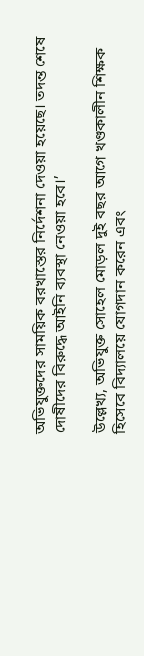অভিযুক্তদের সাময়িক বরখাস্তের নির্দেশনা দেওয়া হয়েছে। তদন্ত শেষে দোষীদের বিরুদ্ধে আইনি ব্যবস্থা নেওয়া হবে।’

উল্লেখ্য, অভিযুক্ত সোহেল মোড়ল দুই বছর আগে খণ্ডকালীন শিক্ষক হিসেবে বিদ্যালয়ে যোগদান করেন এবং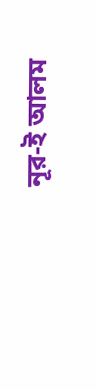নূর-ই আলম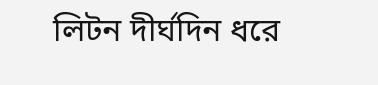লিটন দীর্ঘদিন ধরে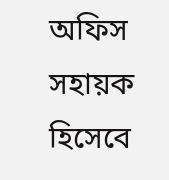অফিস সহায়ক হিসেবে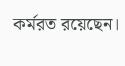কর্মরত রয়েছেন।